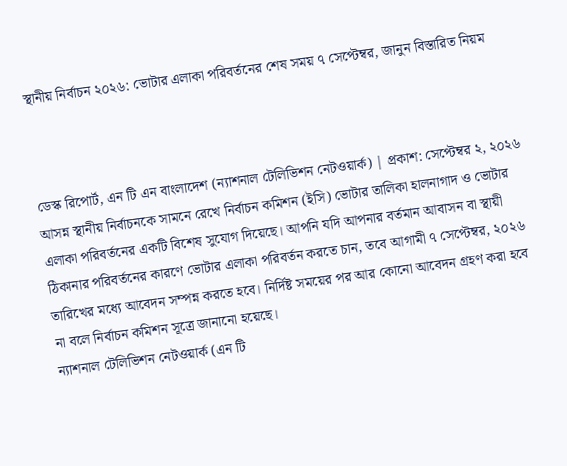স্থানীয় নির্বাচন ২০২৬: ভোটার এলাকা পরিবর্তনের শেষ সময় ৭ সেপ্টেম্বর, জানুন বিস্তারিত নিয়ম



ডেস্ক রিপোর্ট, এন টি এন বাংলাদেশ (ন্যাশনাল টেলিভিশন নেটওয়ার্ক) | প্রকাশ: সেপ্টেম্বর ২, ২০২৬
আসন্ন স্থানীয় নির্বাচনকে সামনে রেখে নির্বাচন কমিশন (ইসি) ভোটার তালিকা হালনাগাদ ও ভোটার এলাকা পরিবর্তনের একটি বিশেষ সুযোগ দিয়েছে। আপনি যদি আপনার বর্তমান আবাসন বা স্থায়ী ঠিকানার পরিবর্তনের কারণে ভোটার এলাকা পরিবর্তন করতে চান, তবে আগামী ৭ সেপ্টেম্বর, ২০২৬ তারিখের মধ্যে আবেদন সম্পন্ন করতে হবে। নির্দিষ্ট সময়ের পর আর কোনো আবেদন গ্রহণ করা হবে না বলে নির্বাচন কমিশন সূত্রে জানানো হয়েছে।
ন্যাশনাল টেলিভিশন নেটওয়ার্ক (এন টি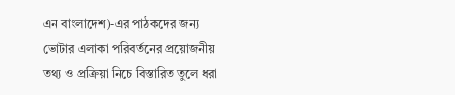এন বাংলাদেশ)-এর পাঠকদের জন্য ভোটার এলাকা পরিবর্তনের প্রয়োজনীয় তথ্য ও প্রক্রিয়া নিচে বিস্তারিত তুলে ধরা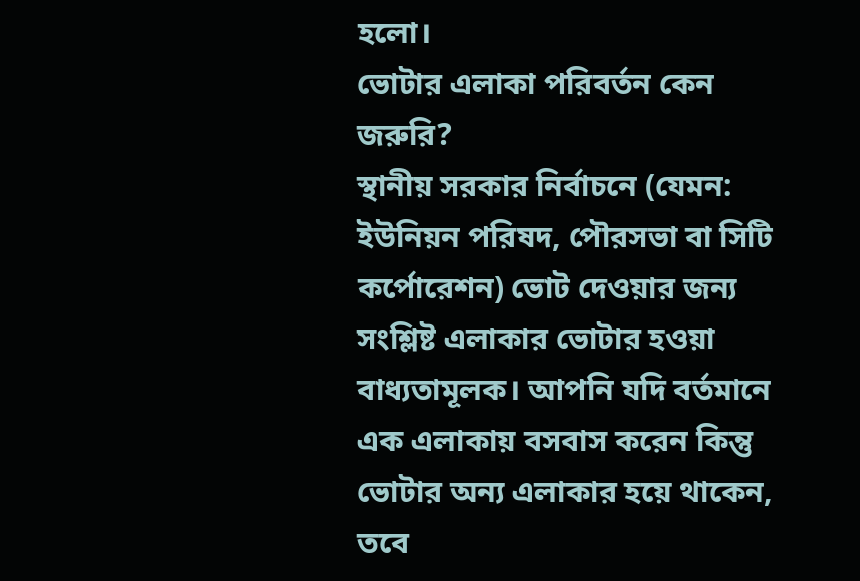হলো।
ভোটার এলাকা পরিবর্তন কেন জরুরি?
স্থানীয় সরকার নির্বাচনে (যেমন: ইউনিয়ন পরিষদ, পৌরসভা বা সিটি কর্পোরেশন) ভোট দেওয়ার জন্য সংশ্লিষ্ট এলাকার ভোটার হওয়া বাধ্যতামূলক। আপনি যদি বর্তমানে এক এলাকায় বসবাস করেন কিন্তু ভোটার অন্য এলাকার হয়ে থাকেন, তবে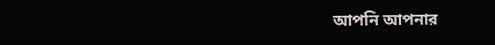আপনি আপনার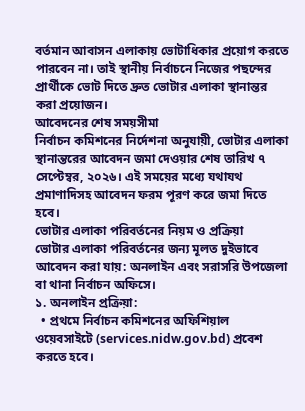বর্তমান আবাসন এলাকায় ভোটাধিকার প্রয়োগ করতে পারবেন না। তাই স্থানীয় নির্বাচনে নিজের পছন্দের প্রার্থীকে ভোট দিতে দ্রুত ভোটার এলাকা স্থানান্তর করা প্রয়োজন।
আবেদনের শেষ সময়সীমা
নির্বাচন কমিশনের নির্দেশনা অনুযায়ী, ভোটার এলাকা স্থানান্তরের আবেদন জমা দেওয়ার শেষ তারিখ ৭ সেপ্টেম্বর, ২০২৬। এই সময়ের মধ্যে যথাযথ প্রমাণাদিসহ আবেদন ফরম পূরণ করে জমা দিতে হবে।
ভোটার এলাকা পরিবর্তনের নিয়ম ও প্রক্রিয়া
ভোটার এলাকা পরিবর্তনের জন্য মূলত দুইভাবে আবেদন করা যায়: অনলাইন এবং সরাসরি উপজেলা বা থানা নির্বাচন অফিসে।
১. অনলাইন প্রক্রিয়া:
  • প্রথমে নির্বাচন কমিশনের অফিশিয়াল ওয়েবসাইটে (services.nidw.gov.bd) প্রবেশ করতে হবে।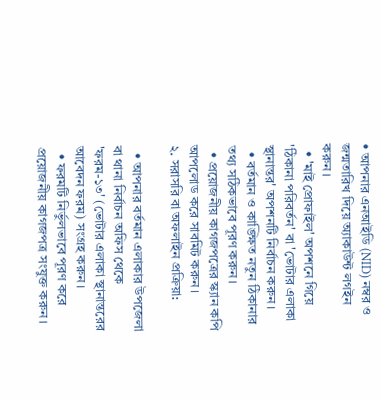• আপনার এনআইডি (NID) নম্বর ও জন্মতারিখ দিয়ে অ্যাকাউন্ট লগইন করুন।
  • 'মাই প্রোফাইল' অপশনে গিয়ে 'ঠিকানা পরিবর্তন' বা 'ভোটার এলাকা স্থানান্তর' অপশনটি নির্বাচন করুন।
  • বর্তমান ও কাঙ্ক্ষিত নতুন ঠিকানার তথ্য সঠিকভাবে পূরণ করুন।
  • প্রয়োজনীয় কাগজপত্রের স্ক্যান কপি আপলোড করে সাবমিট করুন।
২. সরাসরি বা অফলাইন প্রক্রিয়া:

  • আপনার বর্তমান এলাকার উপজেলা বা থানা নির্বাচন অফিস থেকে 'ফরম-১৩' (ভোটার এলাকা স্থানান্তরের আবেদন ফরম) সংগ্রহ করুন।
  • ফরমটি নির্ভুলভাবে পূরণ করে প্রয়োজনীয় কাগজপত্র সংযুক্ত করুন।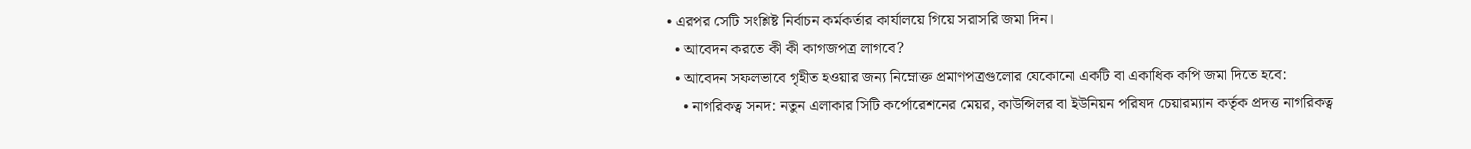• এরপর সেটি সংশ্লিষ্ট নির্বাচন কর্মকর্তার কার্যালয়ে গিয়ে সরাসরি জমা দিন।
  • আবেদন করতে কী কী কাগজপত্র লাগবে?
  • আবেদন সফলভাবে গৃহীত হওয়ার জন্য নিম্নোক্ত প্রমাণপত্রগুলোর যেকোনো একটি বা একাধিক কপি জমা দিতে হবে:
    • নাগরিকত্ব সনদ: নতুন এলাকার সিটি কর্পোরেশনের মেয়র, কাউন্সিলর বা ইউনিয়ন পরিষদ চেয়ারম্যান কর্তৃক প্রদত্ত নাগরিকত্ব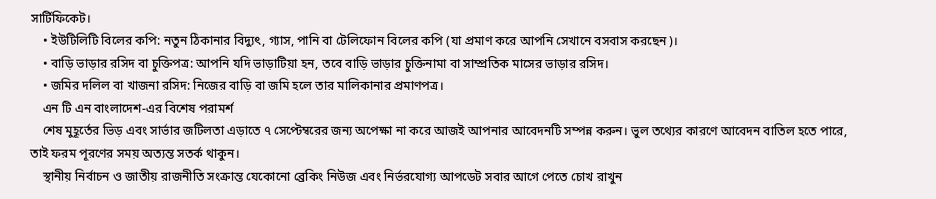সার্টিফিকেট।
    • ইউটিলিটি বিলের কপি: নতুন ঠিকানার বিদ্যুৎ, গ্যাস, পানি বা টেলিফোন বিলের কপি (যা প্রমাণ করে আপনি সেখানে বসবাস করছেন)।
    • বাড়ি ভাড়ার রসিদ বা চুক্তিপত্র: আপনি যদি ভাড়াটিয়া হন, তবে বাড়ি ভাড়ার চুক্তিনামা বা সাম্প্রতিক মাসের ভাড়ার রসিদ।
    • জমির দলিল বা খাজনা রসিদ: নিজের বাড়ি বা জমি হলে তার মালিকানার প্রমাণপত্র।
    এন টি এন বাংলাদেশ-এর বিশেষ পরামর্শ
    শেষ মুহূর্তের ভিড় এবং সার্ভার জটিলতা এড়াতে ৭ সেপ্টেম্বরের জন্য অপেক্ষা না করে আজই আপনার আবেদনটি সম্পন্ন করুন। ভুল তথ্যের কারণে আবেদন বাতিল হতে পারে, তাই ফরম পূরণের সময় অত্যন্ত সতর্ক থাকুন।
    স্থানীয় নির্বাচন ও জাতীয় রাজনীতি সংক্রান্ত যেকোনো ব্রেকিং নিউজ এবং নির্ভরযোগ্য আপডেট সবার আগে পেতে চোখ রাখুন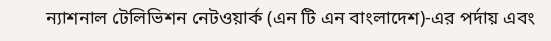ন্যাশনাল টেলিভিশন নেটওয়ার্ক (এন টি এন বাংলাদেশ)-এর পর্দায় এবং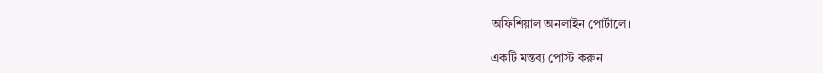অফিশিয়াল অনলাইন পোর্টালে।

একটি মন্তব্য পোস্ট করুন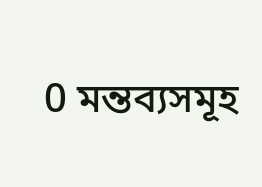0 মন্তব্যসমূহ